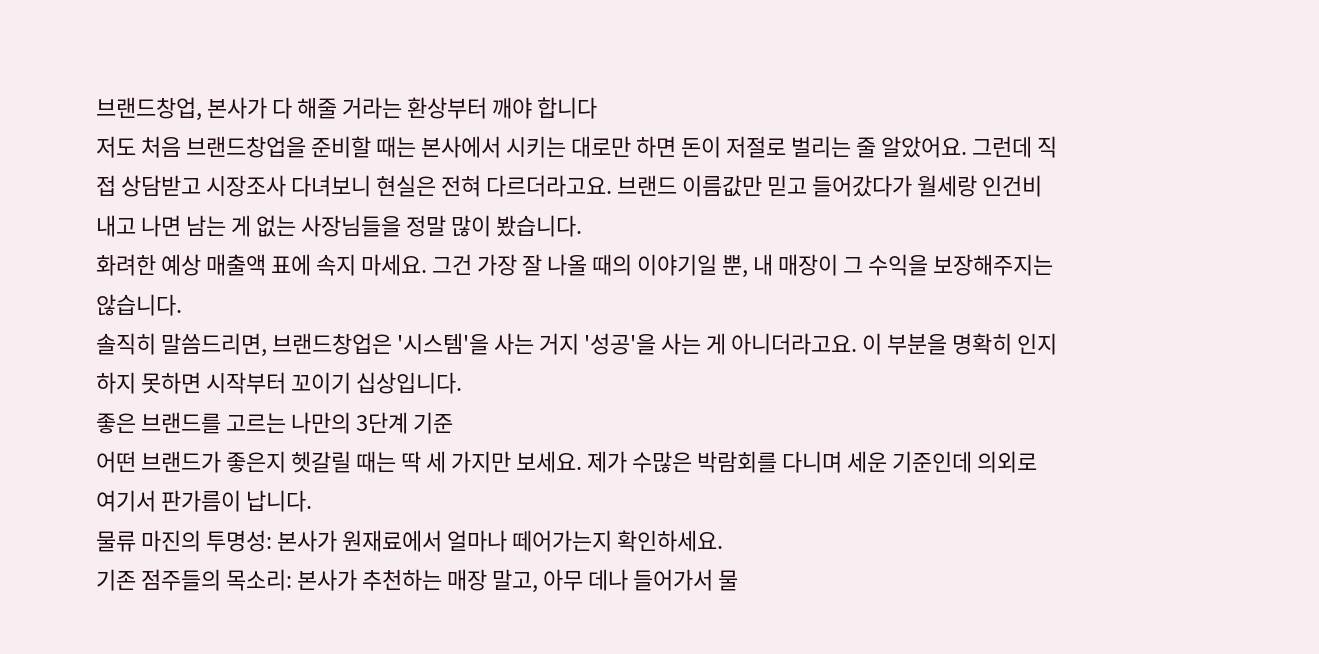브랜드창업, 본사가 다 해줄 거라는 환상부터 깨야 합니다
저도 처음 브랜드창업을 준비할 때는 본사에서 시키는 대로만 하면 돈이 저절로 벌리는 줄 알았어요. 그런데 직접 상담받고 시장조사 다녀보니 현실은 전혀 다르더라고요. 브랜드 이름값만 믿고 들어갔다가 월세랑 인건비 내고 나면 남는 게 없는 사장님들을 정말 많이 봤습니다.
화려한 예상 매출액 표에 속지 마세요. 그건 가장 잘 나올 때의 이야기일 뿐, 내 매장이 그 수익을 보장해주지는 않습니다.
솔직히 말씀드리면, 브랜드창업은 '시스템'을 사는 거지 '성공'을 사는 게 아니더라고요. 이 부분을 명확히 인지하지 못하면 시작부터 꼬이기 십상입니다.
좋은 브랜드를 고르는 나만의 3단계 기준
어떤 브랜드가 좋은지 헷갈릴 때는 딱 세 가지만 보세요. 제가 수많은 박람회를 다니며 세운 기준인데 의외로 여기서 판가름이 납니다.
물류 마진의 투명성: 본사가 원재료에서 얼마나 떼어가는지 확인하세요.
기존 점주들의 목소리: 본사가 추천하는 매장 말고, 아무 데나 들어가서 물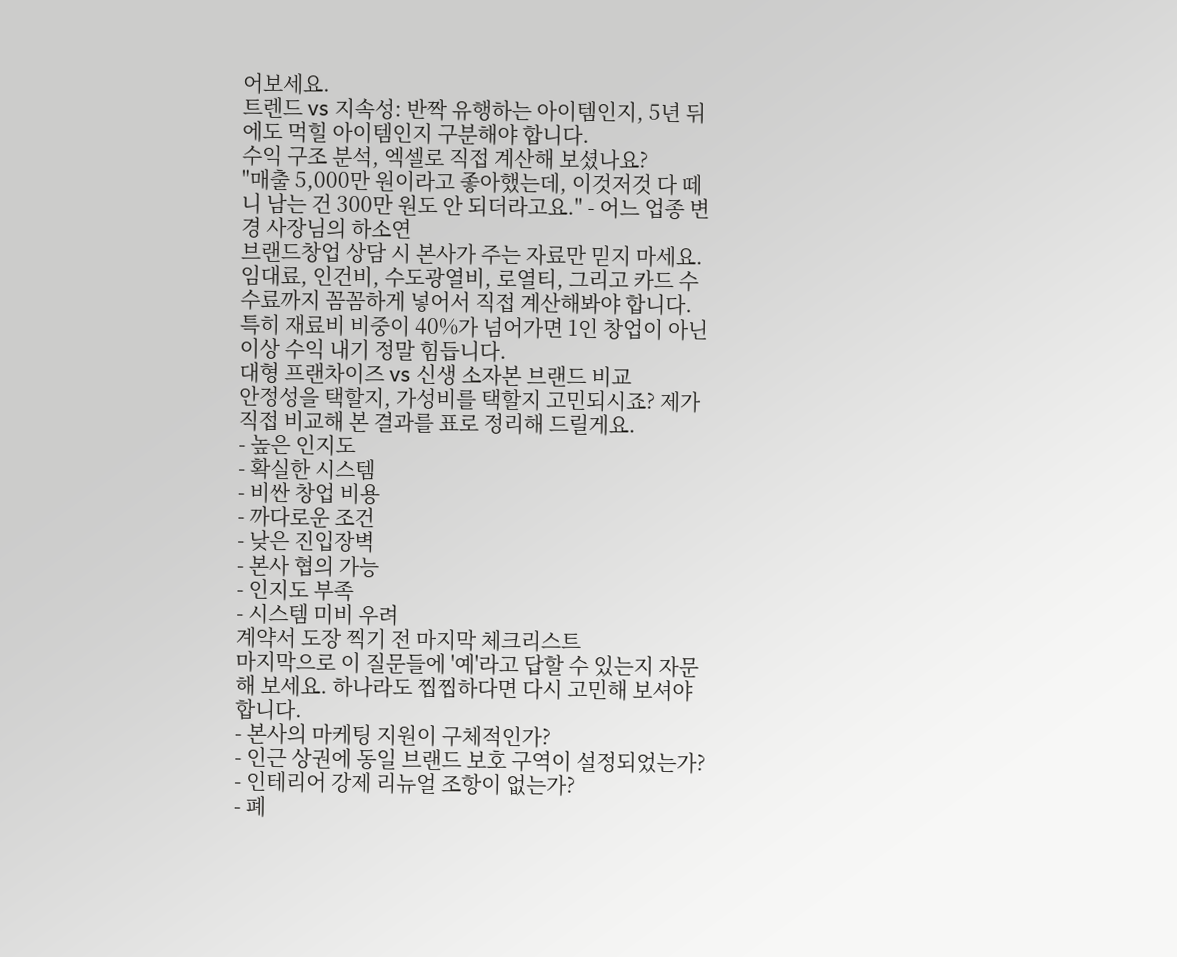어보세요.
트렌드 vs 지속성: 반짝 유행하는 아이템인지, 5년 뒤에도 먹힐 아이템인지 구분해야 합니다.
수익 구조 분석, 엑셀로 직접 계산해 보셨나요?
"매출 5,000만 원이라고 좋아했는데, 이것저것 다 떼니 남는 건 300만 원도 안 되더라고요." - 어느 업종 변경 사장님의 하소연
브랜드창업 상담 시 본사가 주는 자료만 믿지 마세요. 임대료, 인건비, 수도광열비, 로열티, 그리고 카드 수수료까지 꼼꼼하게 넣어서 직접 계산해봐야 합니다. 특히 재료비 비중이 40%가 넘어가면 1인 창업이 아닌 이상 수익 내기 정말 힘듭니다.
대형 프랜차이즈 vs 신생 소자본 브랜드 비교
안정성을 택할지, 가성비를 택할지 고민되시죠? 제가 직접 비교해 본 결과를 표로 정리해 드릴게요.
- 높은 인지도
- 확실한 시스템
- 비싼 창업 비용
- 까다로운 조건
- 낮은 진입장벽
- 본사 협의 가능
- 인지도 부족
- 시스템 미비 우려
계약서 도장 찍기 전 마지막 체크리스트
마지막으로 이 질문들에 '예'라고 답할 수 있는지 자문해 보세요. 하나라도 찝찝하다면 다시 고민해 보셔야 합니다.
- 본사의 마케팅 지원이 구체적인가?
- 인근 상권에 동일 브랜드 보호 구역이 설정되었는가?
- 인테리어 강제 리뉴얼 조항이 없는가?
- 폐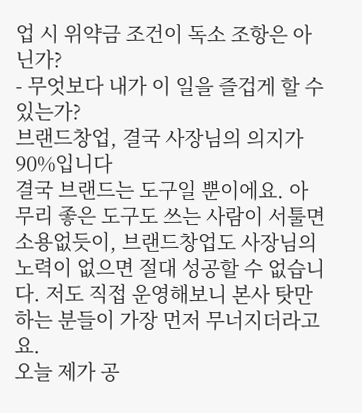업 시 위약금 조건이 독소 조항은 아닌가?
- 무엇보다 내가 이 일을 즐겁게 할 수 있는가?
브랜드창업, 결국 사장님의 의지가 90%입니다
결국 브랜드는 도구일 뿐이에요. 아무리 좋은 도구도 쓰는 사람이 서툴면 소용없듯이, 브랜드창업도 사장님의 노력이 없으면 절대 성공할 수 없습니다. 저도 직접 운영해보니 본사 탓만 하는 분들이 가장 먼저 무너지더라고요.
오늘 제가 공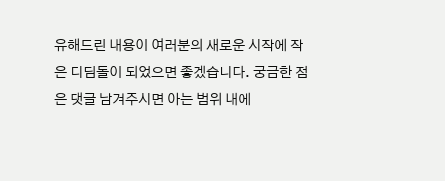유해드린 내용이 여러분의 새로운 시작에 작은 디딤돌이 되었으면 좋겠습니다. 궁금한 점은 댓글 남겨주시면 아는 범위 내에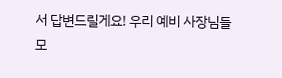서 답변드릴게요! 우리 예비 사장님들 모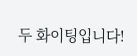두 화이팅입니다!